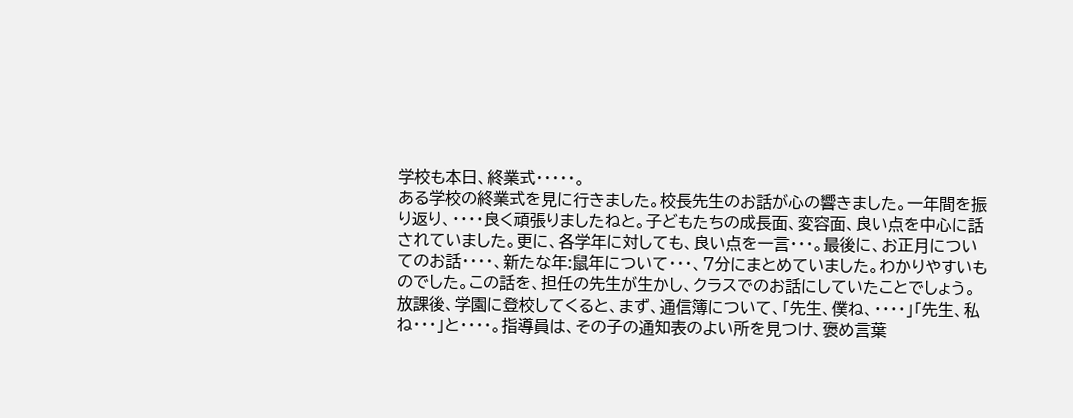学校も本日、終業式・・・・・。
ある学校の終業式を見に行きました。校長先生のお話が心の響きました。一年間を振り返り、・・・・良く頑張りましたねと。子どもたちの成長面、変容面、良い点を中心に話されていました。更に、各学年に対しても、良い点を一言・・・。最後に、お正月についてのお話・・・・、新たな年:鼠年について・・・、7分にまとめていました。わかりやすいものでした。この話を、担任の先生が生かし、クラスでのお話にしていたことでしょう。
放課後、学園に登校してくると、まず、通信簿について、「先生、僕ね、・・・・」「先生、私ね・・・」と・・・・。指導員は、その子の通知表のよい所を見つけ、褒め言葉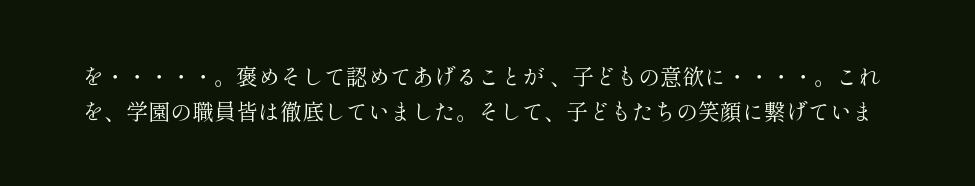を・・・・・。褒めそして認めてあげることが 、子どもの意欲に・・・・。これを、学園の職員皆は徹底していました。そして、子どもたちの笑顔に繋げていま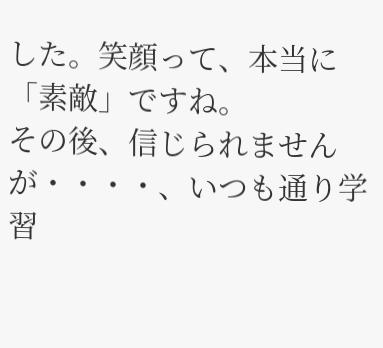した。笑顔って、本当に「素敵」ですね。
その後、信じられませんが・・・・、いつも通り学習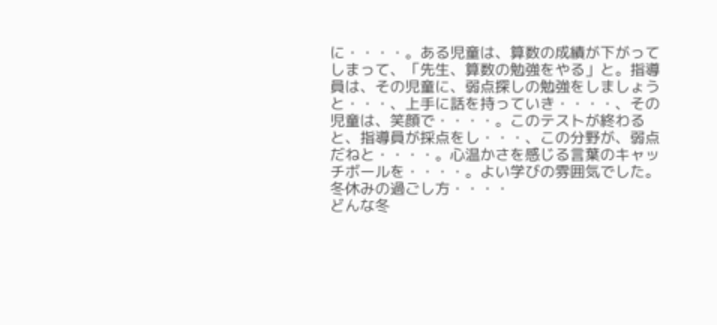に・・・・。ある児童は、算数の成績が下がってしまって、「先生、算数の勉強をやる」と。指導員は、その児童に、弱点探しの勉強をしましょうと・・・、上手に話を持っていき・・・・、その児童は、笑顔で・・・・。このテストが終わると、指導員が採点をし・・・、この分野が、弱点だねと・・・・。心温かさを感じる言葉のキャッチボールを・・・・。よい学びの雰囲気でした。
冬休みの過ごし方・・・・
どんな冬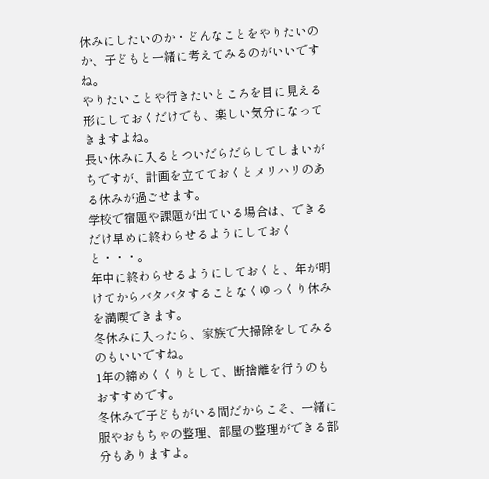休みにしたいのか・どんなことをやりたいのか、子どもと一緒に考えてみるのがいいですね。
やりたいことや行きたいところを目に見える形にしておくだけでも、楽しい気分になってきますよね。
長い休みに入るとついだらだらしてしまいがちですが、計画を立てておくとメリハリのある休みが過ごせます。
学校で宿題や課題が出ている場合は、できるだけ早めに終わらせるようにしておくと・・・。
年中に終わらせるようにしておくと、年が明けてからバタバタすることなくゆっくり休みを満喫できます。
冬休みに入ったら、家族で大掃除をしてみるのもいいですね。
1年の締めくくりとして、断捨離を行うのもおすすめです。
冬休みで子どもがいる間だからこそ、一緒に服やおもちゃの整理、部屋の整理ができる部分もありますよ。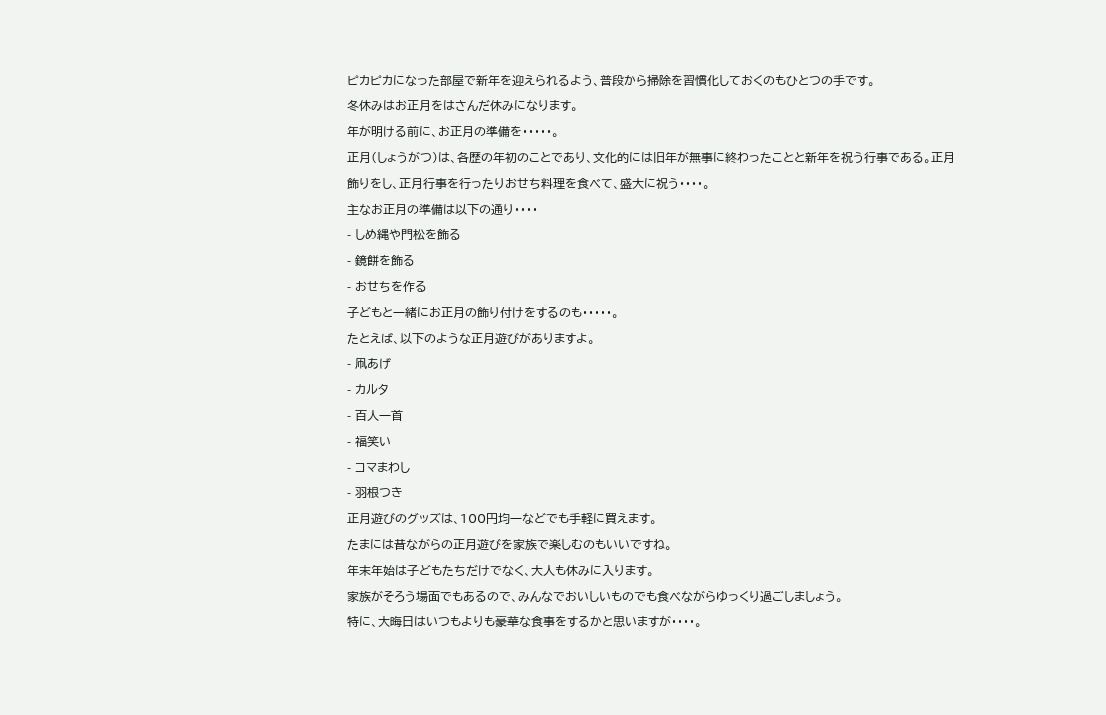ピカピカになった部屋で新年を迎えられるよう、普段から掃除を習慣化しておくのもひとつの手です。
冬休みはお正月をはさんだ休みになります。
年が明ける前に、お正月の準備を・・・・・。
正月(しょうがつ)は、各歴の年初のことであり、文化的には旧年が無事に終わったことと新年を祝う行事である。正月飾りをし、正月行事を行ったりおせち料理を食べて、盛大に祝う・・・・。
主なお正月の準備は以下の通り・・・・
- しめ縄や門松を飾る
- 鏡餅を飾る
- おせちを作る
子どもと一緒にお正月の飾り付けをするのも・・・・・。
たとえば、以下のような正月遊びがありますよ。
- 凧あげ
- カルタ
- 百人一首
- 福笑い
- コマまわし
- 羽根つき
正月遊びのグッズは、100円均一などでも手軽に買えます。
たまには昔ながらの正月遊びを家族で楽しむのもいいですね。
年末年始は子どもたちだけでなく、大人も休みに入ります。
家族がそろう場面でもあるので、みんなでおいしいものでも食べながらゆっくり過ごしましょう。
特に、大晦日はいつもよりも豪華な食事をするかと思いますが・・・・。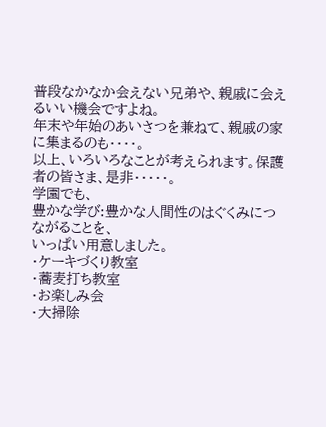普段なかなか会えない兄弟や、親戚に会えるいい機会ですよね。
年末や年始のあいさつを兼ねて、親戚の家に集まるのも・・・・。
以上、いろいろなことが考えられます。保護者の皆さま、是非・・・・・。
学園でも、
豊かな学び:豊かな人間性のはぐくみにつながることを、
いっぱい用意しました。
・ケーキづくり教室
・蕎麦打ち教室
・お楽しみ会
・大掃除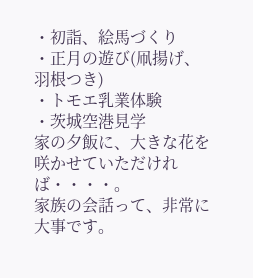・初詣、絵馬づくり
・正月の遊び(凧揚げ、羽根つき)
・トモエ乳業体験
・茨城空港見学
家の夕飯に、大きな花を咲かせていただければ・・・・。
家族の会話って、非常に大事です。